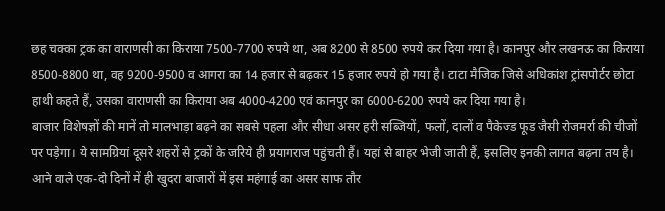छह चक्का ट्रक का वाराणसी का किराया 7500-7700 रुपये था, अब 8200 से 8500 रुपये कर दिया गया है। कानपुर और लखनऊ का किराया 8500-8800 था, वह 9200-9500 व आगरा का 14 हजार से बढ़कर 15 हजार रुपये हो गया है। टाटा मैजिक जिसे अधिकांश ट्रांसपोर्टर छोटा हाथी कहते हैं, उसका वाराणसी का किराया अब 4000-4200 एवं कानपुर का 6000-6200 रुपये कर दिया गया है।
बाजार विशेषज्ञों की मानें तो मालभाड़ा बढ़ने का सबसे पहला और सीधा असर हरी सब्जियों, फलों, दालों व पैकेज्ड फूड जैसी रोजमर्रा की चीजों पर पड़ेगा। ये सामग्रियां दूसरे शहरों से ट्रकों के जरिये ही प्रयागराज पहुंचती हैं। यहां से बाहर भेजी जाती हैं, इसलिए इनकी लागत बढ़ना तय है। आने वाले एक-दो दिनों में ही खुदरा बाजारों में इस महंगाई का असर साफ तौर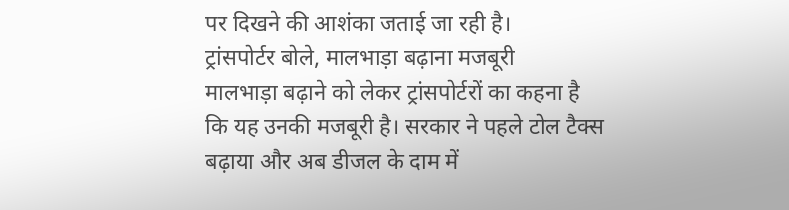पर दिखने की आशंका जताई जा रही है।
ट्रांसपोर्टर बोले, मालभाड़ा बढ़ाना मजबूरी
मालभाड़ा बढ़ाने को लेकर ट्रांसपोर्टरों का कहना है कि यह उनकी मजबूरी है। सरकार ने पहले टोल टैक्स बढ़ाया और अब डीजल के दाम में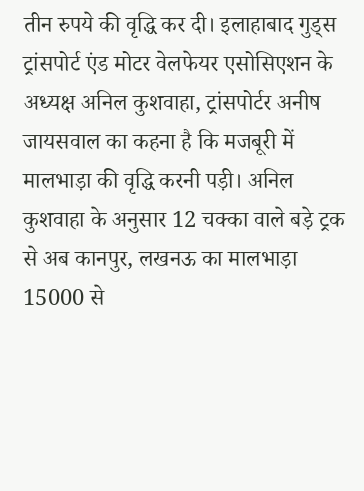तीन रुपये की वृद्धि कर दी। इलाहाबाद गुड्स ट्रांसपोर्ट एंड मोटर वेलफेयर एसोसिएशन के अध्यक्ष अनिल कुशवाहा, ट्रांसपोर्टर अनीष जायसवाल का कहना है कि मजबूरी में मालभाड़ा की वृद्धि करनी पड़ी। अनिल कुशवाहा के अनुसार 12 चक्का वाले बड़े ट्रक से अब कानपुर, लखनऊ का मालभाड़ा 15000 से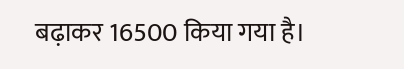बढ़ाकर 16500 किया गया है।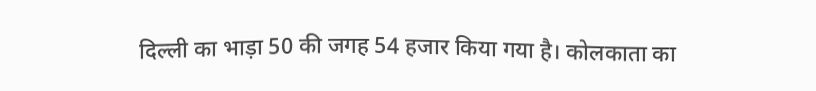दिल्ली का भाड़ा 50 की जगह 54 हजार किया गया है। कोलकाता का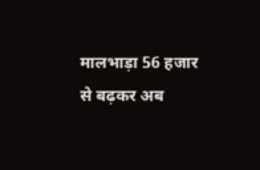मालभाड़ा 56 हजार से बढ़कर अब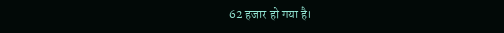62 हजार हो गया है।